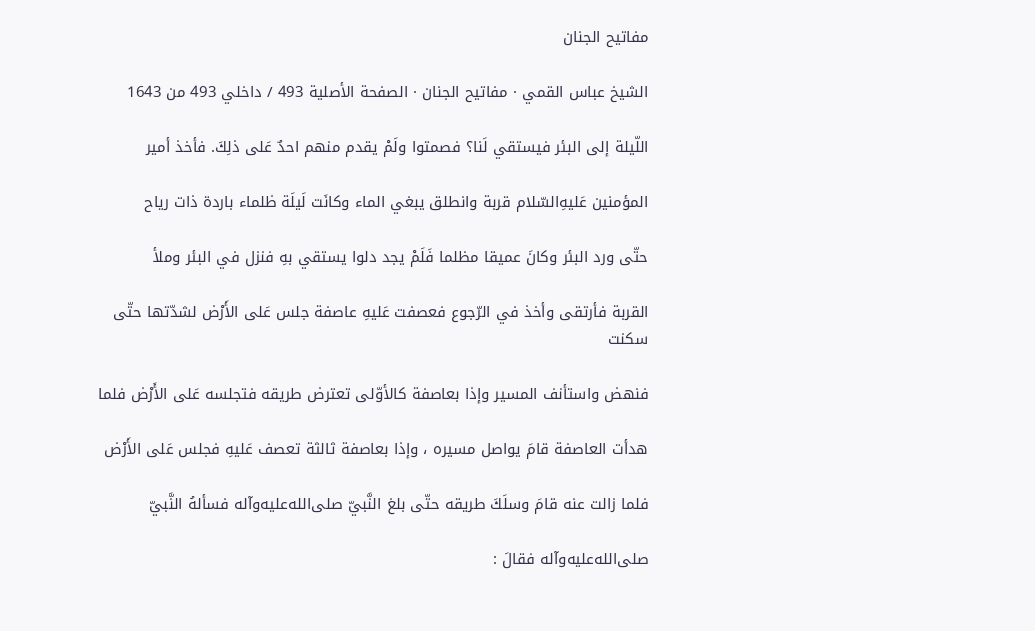مفاتيح الجنان

الشيخ عباس القمي · مفاتيح الجنان · الصفحة الأصلية 493 / داخلي 493 من 1643

اللّيلة إلى البئر فيستقي لَنا؟ فصمتوا ولَمْ يقدم منهم احدٌ عَلى ذلِكَ. فأخذ أمير

المؤمنين عَليه‌ِالسّلام قربة وانطلق يبغي الماء وكانَت لَيلَة ظلماء باردة ذات رياح

حتّى ورد البئر وكانَ عميقا مظلما فَلَمْ يجد دلوا يستقي بهِ فنزل في البئر وملأ

القربة فأرتقى وأخذ في الرّجوع فعصفت عَليهِ عاصفة جلس عَلى الأَرْض لشدّتها حتّى سكنت

فنهض واستأنف المسير وإذا بعاصفة كالأوّلى تعترض طريقه فتجلسه عَلى الأَرْض فلما

هدأت العاصفة قامَ يواصل مسيره ، وإذا بعاصفة ثالثة تعصف عَليهِ فجلس عَلى الأَرْض

فلما زالت عنه قامَ وسلَكَ طريقه حتّى بلغ النَّبيّ صلى‌الله‌عليه‌وآله فسألهُ النَّبيّ

صلى‌الله‌عليه‌وآله فقالَ :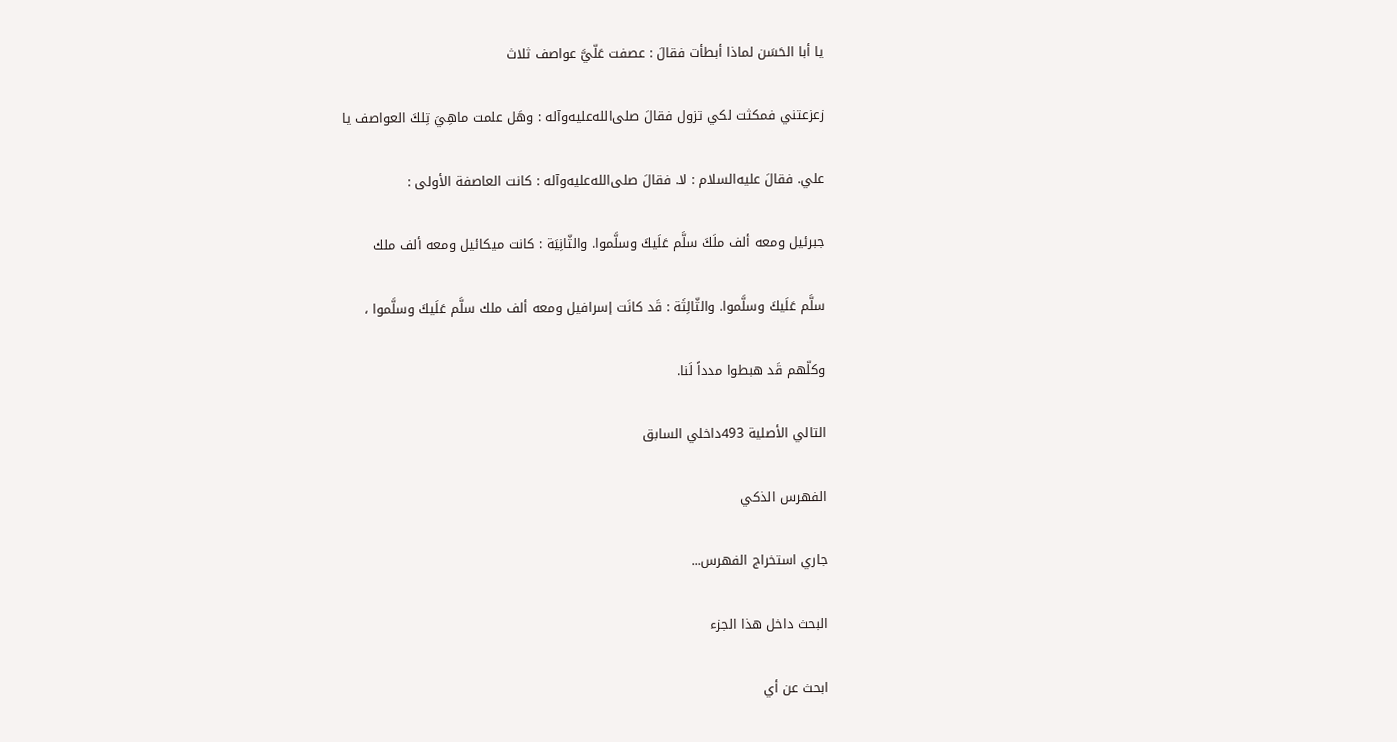يا أبا الحَسَن لماذا أبطأت فقالَ : عصفت عَلّيَّ عواصف ثلاث

زعزعتني فمكثت لكي تزول فقالَ صلى‌الله‌عليه‌وآله : وهَل علمت ماهِيَ تِلكَ العواصف يا

علي. فقالَ عليه‌السلام : لا. فقالَ صلى‌الله‌عليه‌وآله : كانت العاصفة الأولى :

جبرئيل ومعه ألف ملَكَ سلَّم عَلَيكَ وسلَّموا. والثّانِيَة : كانت ميكائيل ومعه ألف ملك

سلَّم عَلَيكَ وسلَّموا. والثّالِثَة : قَد كانَت إسرافيل ومعه ألف ملك سلَّم عَلَيكَ وسلَّموا ،

وكلّهم قَد هبطوا مدداً لَنا.

التالي الأصلية 493داخلي السابق

الفهرس الذكي

جاري استخراج الفهرس...

البحث داخل هذا الجزء

ابحث عن أي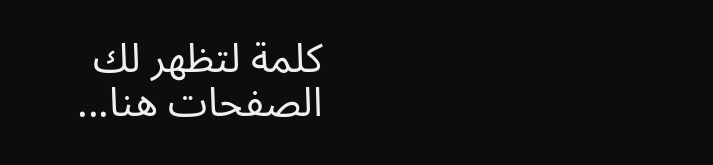كلمة لتظهر لك الصفحات هنا...